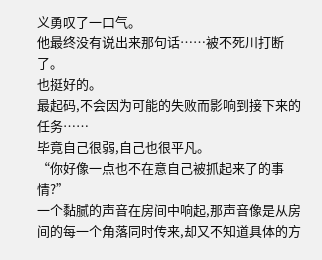义勇叹了一口气。
他最终没有说出来那句话……被不死川打断了。
也挺好的。
最起码,不会因为可能的失败而影响到接下来的任务……
毕竟自己很弱,自己也很平凡。
“你好像一点也不在意自己被抓起来了的事情?”
一个黏腻的声音在房间中响起,那声音像是从房间的每一个角落同时传来,却又不知道具体的方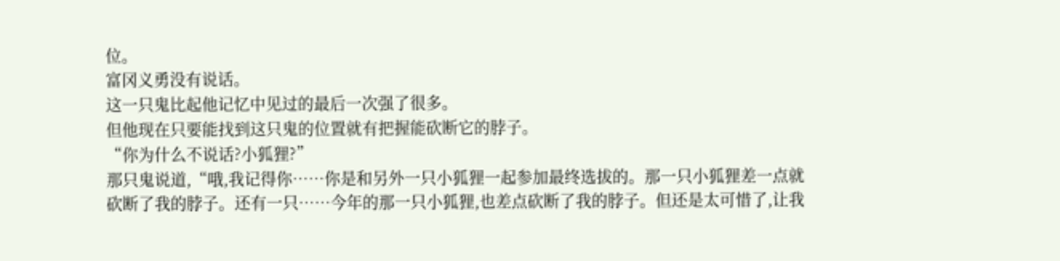位。
富冈义勇没有说话。
这一只鬼比起他记忆中见过的最后一次强了很多。
但他现在只要能找到这只鬼的位置就有把握能砍断它的脖子。
“你为什么不说话?小狐狸?”
那只鬼说道,“哦,我记得你……你是和另外一只小狐狸一起参加最终选拔的。那一只小狐狸差一点就砍断了我的脖子。还有一只……今年的那一只小狐狸,也差点砍断了我的脖子。但还是太可惜了,让我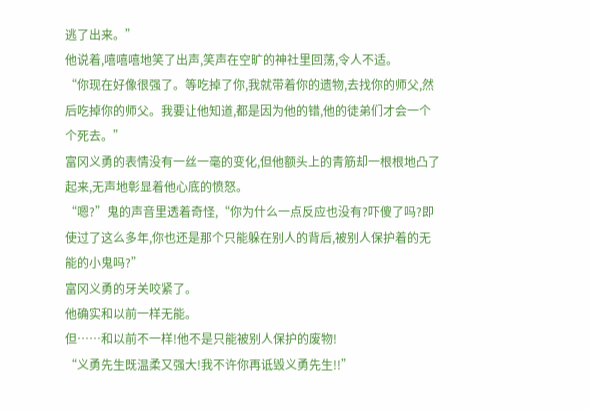逃了出来。”
他说着,嘻嘻嘻地笑了出声,笑声在空旷的神社里回荡,令人不适。
“你现在好像很强了。等吃掉了你,我就带着你的遗物,去找你的师父,然后吃掉你的师父。我要让他知道,都是因为他的错,他的徒弟们才会一个个死去。”
富冈义勇的表情没有一丝一毫的变化,但他额头上的青筋却一根根地凸了起来,无声地彰显着他心底的愤怒。
“嗯?”鬼的声音里透着奇怪,“你为什么一点反应也没有?吓傻了吗?即使过了这么多年,你也还是那个只能躲在别人的背后,被别人保护着的无能的小鬼吗?”
富冈义勇的牙关咬紧了。
他确实和以前一样无能。
但……和以前不一样!他不是只能被别人保护的废物!
“义勇先生既温柔又强大!我不许你再诋毁义勇先生!!”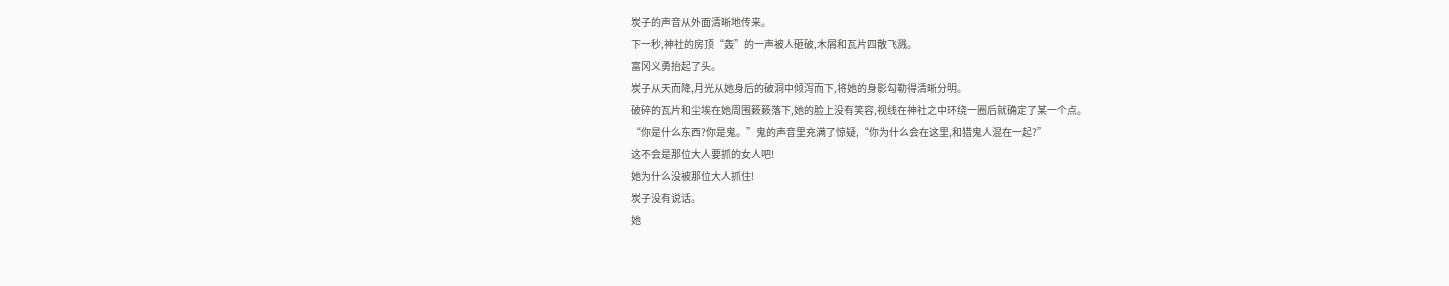炭子的声音从外面清晰地传来。
下一秒,神社的房顶“轰”的一声被人砸破,木屑和瓦片四散飞溅。
富冈义勇抬起了头。
炭子从天而降,月光从她身后的破洞中倾泻而下,将她的身影勾勒得清晰分明。
破碎的瓦片和尘埃在她周围簌簌落下,她的脸上没有笑容,视线在神社之中环绕一圈后就确定了某一个点。
“你是什么东西?你是鬼。”鬼的声音里充满了惊疑,“你为什么会在这里,和猎鬼人混在一起?”
这不会是那位大人要抓的女人吧!
她为什么没被那位大人抓住!
炭子没有说话。
她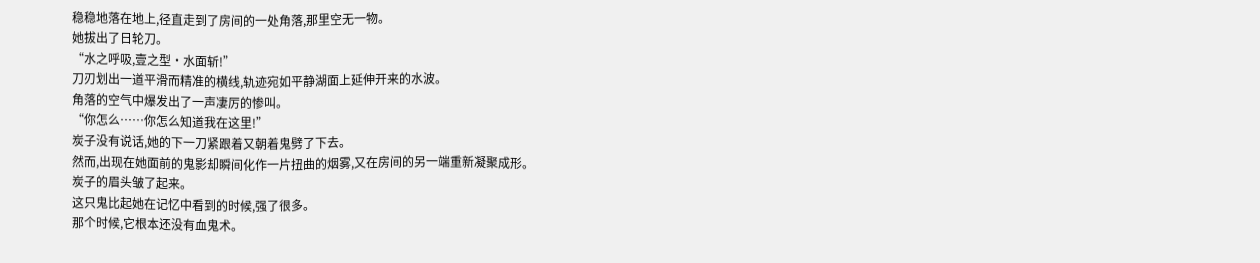稳稳地落在地上,径直走到了房间的一处角落,那里空无一物。
她拔出了日轮刀。
“水之呼吸,壹之型·水面斩!”
刀刃划出一道平滑而精准的横线,轨迹宛如平静湖面上延伸开来的水波。
角落的空气中爆发出了一声凄厉的惨叫。
“你怎么……你怎么知道我在这里!”
炭子没有说话,她的下一刀紧跟着又朝着鬼劈了下去。
然而,出现在她面前的鬼影却瞬间化作一片扭曲的烟雾,又在房间的另一端重新凝聚成形。
炭子的眉头皱了起来。
这只鬼比起她在记忆中看到的时候,强了很多。
那个时候,它根本还没有血鬼术。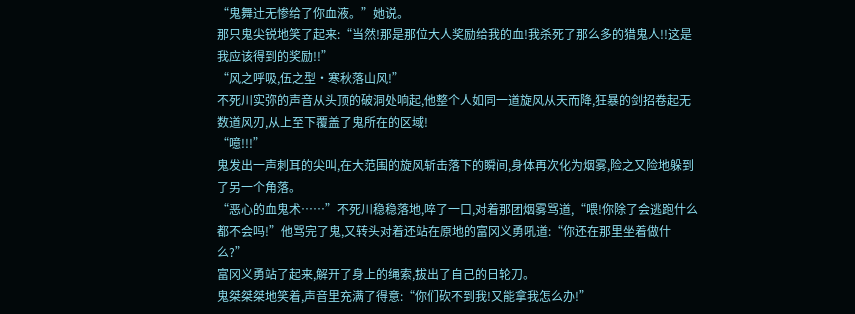“鬼舞辻无惨给了你血液。”她说。
那只鬼尖锐地笑了起来:“当然!那是那位大人奖励给我的血!我杀死了那么多的猎鬼人!!这是我应该得到的奖励!!”
“风之呼吸,伍之型·寒秋落山风!”
不死川实弥的声音从头顶的破洞处响起,他整个人如同一道旋风从天而降,狂暴的剑招卷起无数道风刃,从上至下覆盖了鬼所在的区域!
“噫!!!”
鬼发出一声刺耳的尖叫,在大范围的旋风斩击落下的瞬间,身体再次化为烟雾,险之又险地躲到了另一个角落。
“恶心的血鬼术……”不死川稳稳落地,啐了一口,对着那团烟雾骂道,“喂!你除了会逃跑什么都不会吗!”他骂完了鬼,又转头对着还站在原地的富冈义勇吼道:“你还在那里坐着做什么?”
富冈义勇站了起来,解开了身上的绳索,拔出了自己的日轮刀。
鬼桀桀桀地笑着,声音里充满了得意:“你们砍不到我!又能拿我怎么办!”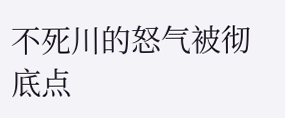不死川的怒气被彻底点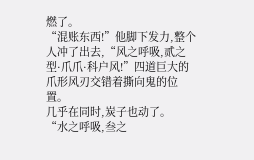燃了。
“混账东西!”他脚下发力,整个人冲了出去,“风之呼吸,贰之型·爪爪·科户风!”四道巨大的爪形风刃交错着撕向鬼的位置。
几乎在同时,炭子也动了。
“水之呼吸,叁之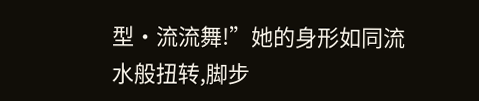型·流流舞!”她的身形如同流水般扭转,脚步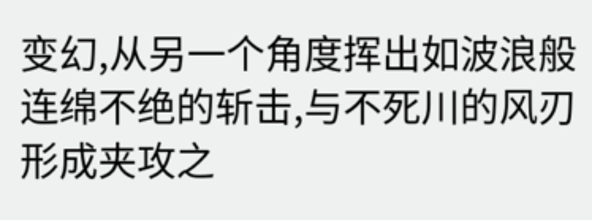变幻,从另一个角度挥出如波浪般连绵不绝的斩击,与不死川的风刃形成夹攻之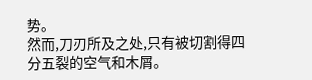势。
然而,刀刃所及之处,只有被切割得四分五裂的空气和木屑。